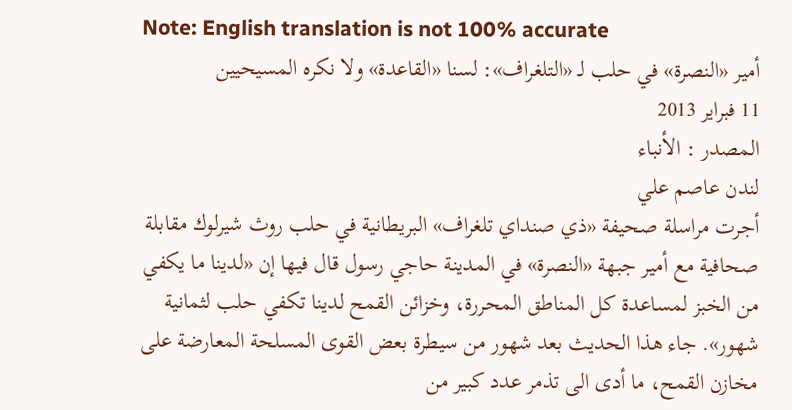Note: English translation is not 100% accurate
أمير «النصرة» في حلب لـ «التلغراف»: لسنا «القاعدة» ولا نكره المسيحيين
11 فبراير 2013
المصدر : الأنباء
لندن عاصم علي
أجرت مراسلة صحيفة «ذي صنداي تلغراف» البريطانية في حلب روث شيرلوك مقابلة صحافية مع أمير جبهة «النصرة» في المدينة حاجي رسول قال فيها إن «لدينا ما يكفي من الخبز لمساعدة كل المناطق المحررة، وخزائن القمح لدينا تكفي حلب لثمانية شهور». جاء هذا الحديث بعد شهور من سيطرة بعض القوى المسلحة المعارضة على مخازن القمح، ما أدى الى تذمر عدد كبير من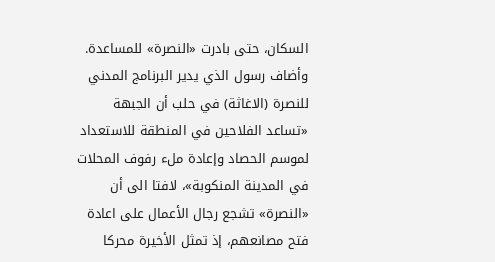السكان، حتى بادرت «النصرة» للمساعدة.
وأضاف رسول الذي يدير البرنامج المدني للنصرة (الاغاثة) في حلب أن الجبهة «تساعد الفلاحين في المنطقة للاستعداد لموسم الحصاد وإعادة ملء رفوف المحلات في المدينة المنكوبة»، لافتا الى أن «النصرة» تشجع رجال الأعمال على اعادة فتح مصانعهم، إذ تمثل الأخيرة محركا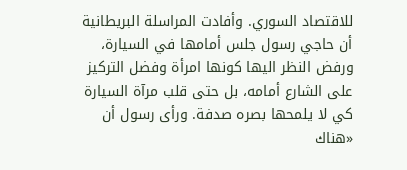للاقتصاد السوري. وأفادت المراسلة البريطانية أن حاجي رسول جلس أمامها في السيارة، ورفض النظر اليها كونها امرأة وفضل التركيز على الشارع أمامه، بل حتى قلب مرآة السيارة كي لا يلمحها بصره صدفة. ورأى رسول أن «هناك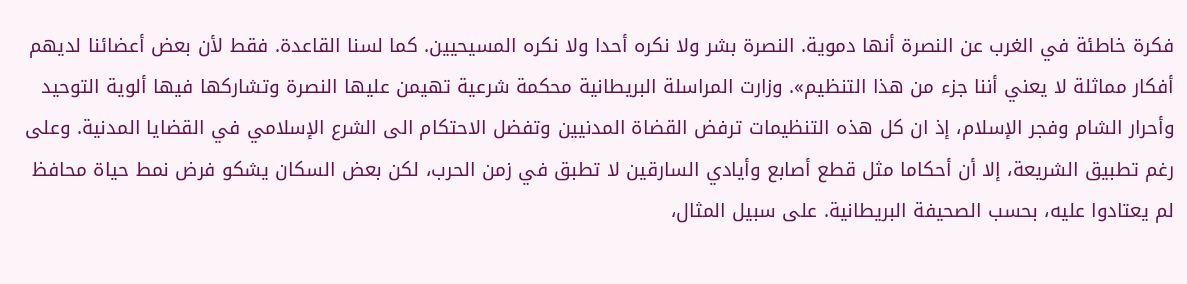فكرة خاطئة في الغرب عن النصرة أنها دموية. النصرة بشر ولا نكره أحدا ولا نكره المسيحيين. كما لسنا القاعدة. فقط لأن بعض أعضائنا لديهم أفكار مماثلة لا يعني أننا جزء من هذا التنظيم». وزارت المراسلة البريطانية محكمة شرعية تهيمن عليها النصرة وتشاركها فيها ألوية التوحيد وأحرار الشام وفجر الإسلام، إذ ان كل هذه التنظيمات ترفض القضاة المدنيين وتفضل الاحتكام الى الشرع الإسلامي في القضايا المدنية. وعلى رغم تطبيق الشريعة، إلا أن أحكاما مثل قطع أصابع وأيادي السارقين لا تطبق في زمن الحرب، لكن بعض السكان يشكو فرض نمط حياة محافظ لم يعتادوا عليه، بحسب الصحيفة البريطانية. على سبيل المثال،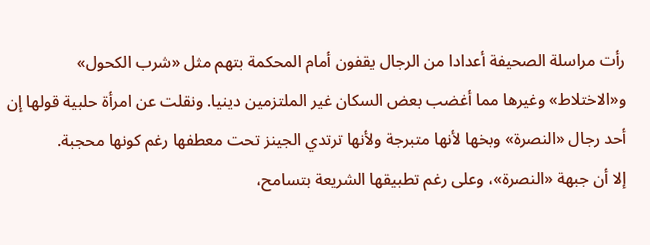رأت مراسلة الصحيفة أعدادا من الرجال يقفون أمام المحكمة بتهم مثل «شرب الكحول» و«الاختلاط» وغيرها مما أغضب بعض السكان غير الملتزمين دينيا. ونقلت عن امرأة حلبية قولها إن أحد رجال «النصرة» وبخها لأنها متبرجة ولأنها ترتدي الجينز تحت معطفها رغم كونها محجبة.
إلا أن جبهة «النصرة»، وعلى رغم تطبيقها الشريعة بتسامح،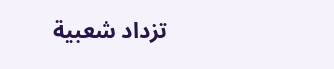تزداد شعبية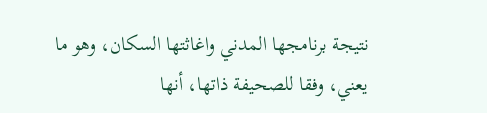نتيجة برنامجها المدني واغاثتها السكان، وهو ما يعني، وفقا للصحيفة ذاتها، أنها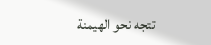تتجه نحو الهيمنة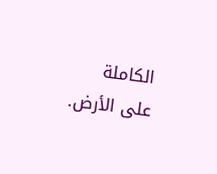الكاملة على الأرض.